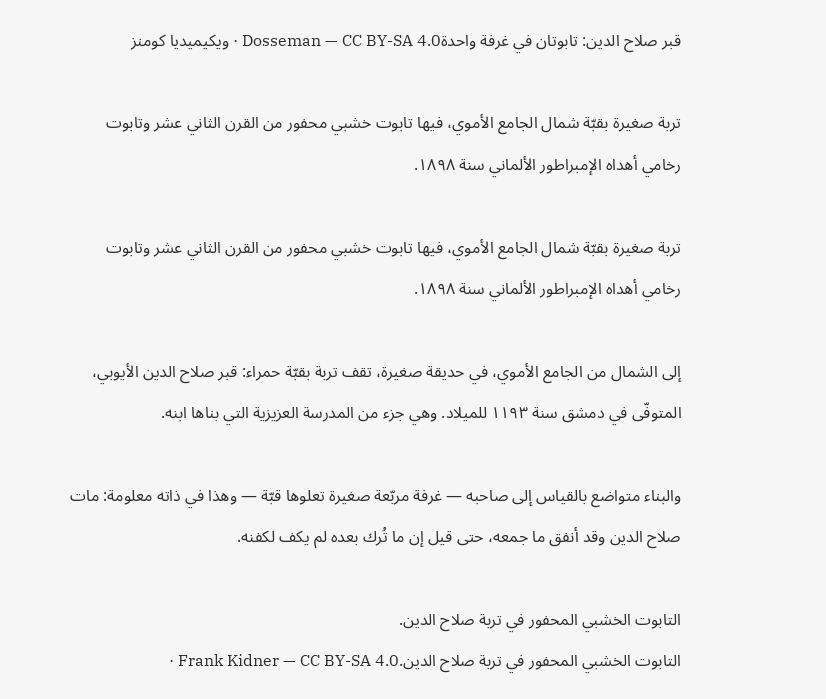قبر صلاح الدين: تابوتان في غرفة واحدةDosseman — CC BY-SA 4.0 · ويكيميديا كومنز

تربة صغيرة بقبّة شمال الجامع الأموي، فيها تابوت خشبي محفور من القرن الثاني عشر وتابوت رخامي أهداه الإمبراطور الألماني سنة ١٨٩٨.

تربة صغيرة بقبّة شمال الجامع الأموي، فيها تابوت خشبي محفور من القرن الثاني عشر وتابوت رخامي أهداه الإمبراطور الألماني سنة ١٨٩٨.

إلى الشمال من الجامع الأموي، في حديقة صغيرة، تقف تربة بقبّة حمراء: قبر صلاح الدين الأيوبي، المتوفّى في دمشق سنة ١١٩٣ للميلاد. وهي جزء من المدرسة العزيزية التي بناها ابنه.

والبناء متواضع بالقياس إلى صاحبه — غرفة مربّعة صغيرة تعلوها قبّة — وهذا في ذاته معلومة: مات صلاح الدين وقد أنفق ما جمعه، حتى قيل إن ما تُرك بعده لم يكف لكفنه.

التابوت الخشبي المحفور في تربة صلاح الدين.
التابوت الخشبي المحفور في تربة صلاح الدين.Frank Kidner — CC BY-SA 4.0 ·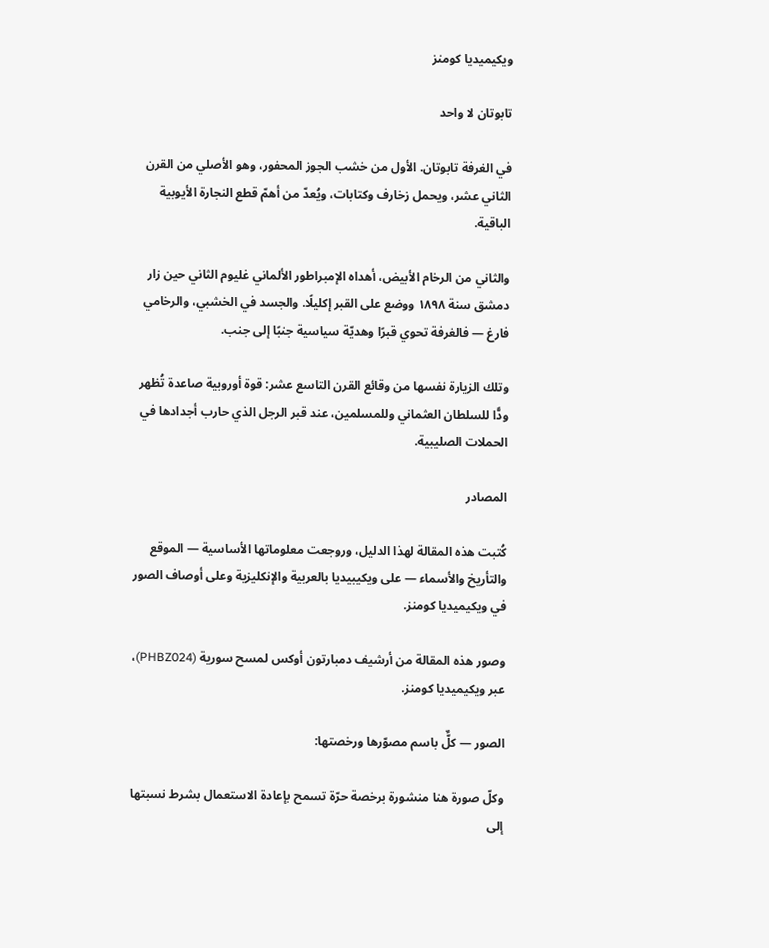ويكيميديا كومنز

تابوتان لا واحد

في الغرفة تابوتان. الأول من خشب الجوز المحفور، وهو الأصلي من القرن الثاني عشر، ويحمل زخارف وكتابات، ويُعدّ من أهمّ قطع النجارة الأيوبية الباقية.

والثاني من الرخام الأبيض، أهداه الإمبراطور الألماني غليوم الثاني حين زار دمشق سنة ١٨٩٨ ووضع على القبر إكليلًا. والجسد في الخشبي، والرخامي فارغ — فالغرفة تحوي قبرًا وهديّة سياسية جنبًا إلى جنب.

وتلك الزيارة نفسها من وقائع القرن التاسع عشر: قوة أوروبية صاعدة تُظهر ودًّا للسلطان العثماني وللمسلمين، عند قبر الرجل الذي حارب أجدادها في الحملات الصليبية.

المصادر

كُتبت هذه المقالة لهذا الدليل، وروجعت معلوماتها الأساسية — الموقع والتأريخ والأسماء — على ويكيبيديا بالعربية والإنكليزية وعلى أوصاف الصور في ويكيميديا كومنز.

وصور هذه المقالة من أرشيف دمبارتون أوكس لمسح سورية (PHBZ024)، عبر ويكيميديا كومنز.

الصور — كلٌّ باسم مصوّرها ورخصتها:

وكلّ صورة هنا منشورة برخصة حرّة تسمح بإعادة الاستعمال بشرط نسبتها إلى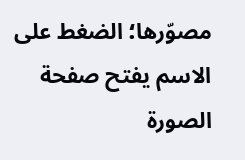مصوّرها؛ الضغط على الاسم يفتح صفحة الصورة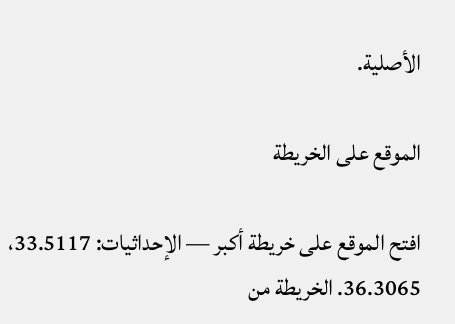الأصلية.

الموقع على الخريطة

افتح الموقع على خريطة أكبر — الإحداثيات: 33.5117، 36.3065. الخريطة من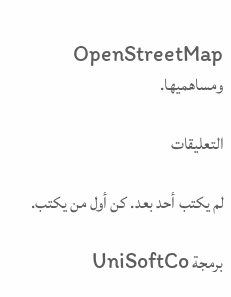OpenStreetMap ومساهميها.

التعليقات

لم يكتب أحد بعد. كن أول من يكتب.

برمجة UniSoftCo